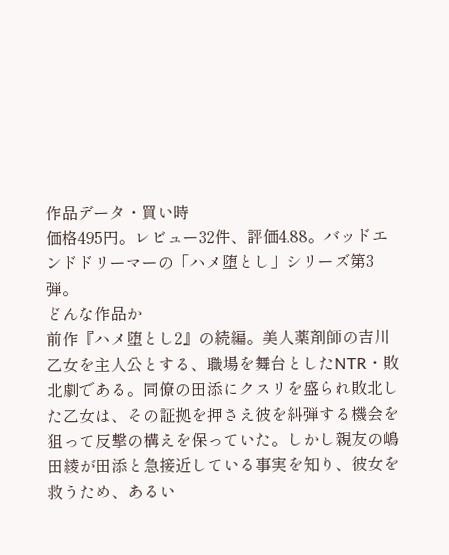作品データ・買い時
価格495円。レビュー32件、評価4.88。バッドエンドドリーマーの「ハメ堕とし」シリーズ第3弾。
どんな作品か
前作『ハメ堕とし2』の続編。美人薬剤師の吉川乙女を主人公とする、職場を舞台としたNTR・敗北劇である。同僚の田添にクスリを盛られ敗北した乙女は、その証拠を押さえ彼を糾弾する機会を狙って反撃の構えを保っていた。しかし親友の嶋田綾が田添と急接近している事実を知り、彼女を救うため、あるい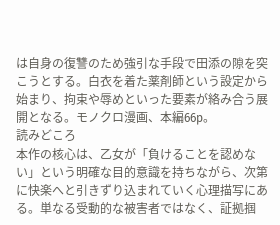は自身の復讐のため強引な手段で田添の隙を突こうとする。白衣を着た薬剤師という設定から始まり、拘束や辱めといった要素が絡み合う展開となる。モノクロ漫画、本編66p。
読みどころ
本作の核心は、乙女が「負けることを認めない」という明確な目的意識を持ちながら、次第に快楽へと引きずり込まれていく心理描写にある。単なる受動的な被害者ではなく、証拠掴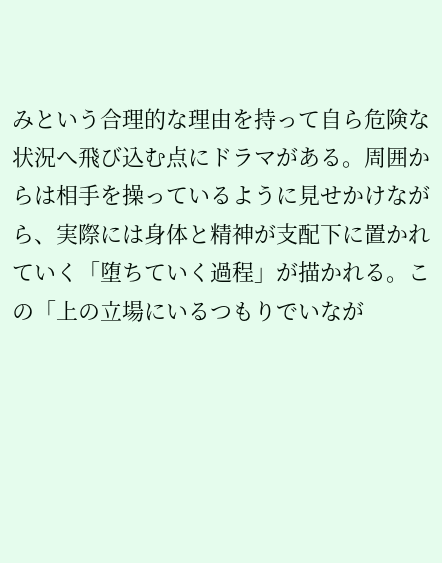みという合理的な理由を持って自ら危険な状況へ飛び込む点にドラマがある。周囲からは相手を操っているように見せかけながら、実際には身体と精神が支配下に置かれていく「堕ちていく過程」が描かれる。この「上の立場にいるつもりでいなが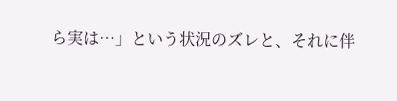ら実は…」という状況のズレと、それに伴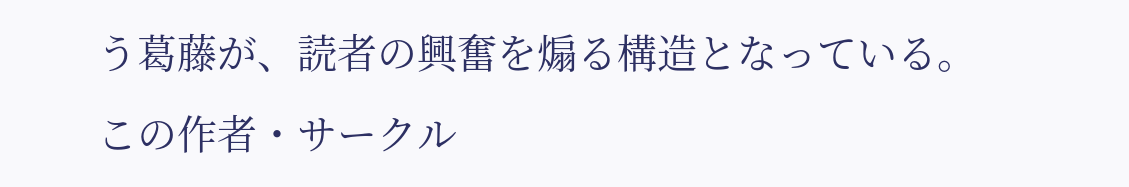う葛藤が、読者の興奮を煽る構造となっている。
この作者・サークル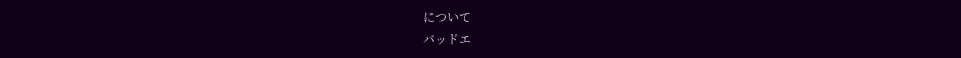について
バッドエ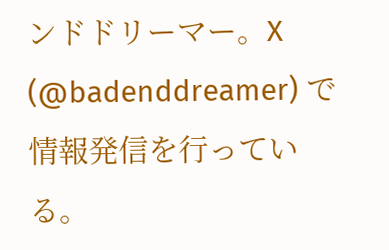ンドドリーマー。X (@badenddreamer) で情報発信を行っている。